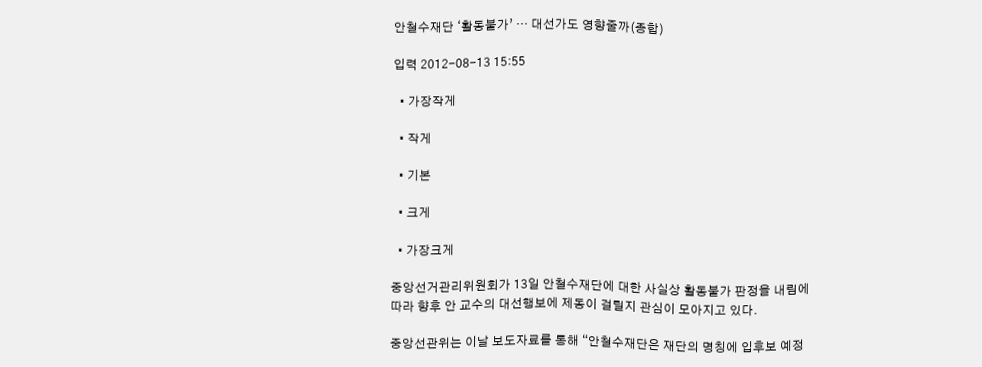안철수재단 ‘활동불가’ … 대선가도 영향줄까(종합)

입력 2012-08-13 15:55

  • 가장작게

  • 작게

  • 기본

  • 크게

  • 가장크게

중앙선거관리위원회가 13일 안철수재단에 대한 사실상 활동불가 판정을 내림에 따라 향후 안 교수의 대선행보에 제동이 걸릴지 관심이 모아지고 있다.

중앙선관위는 이날 보도자료를 통해 “안철수재단은 재단의 명칭에 입후보 예정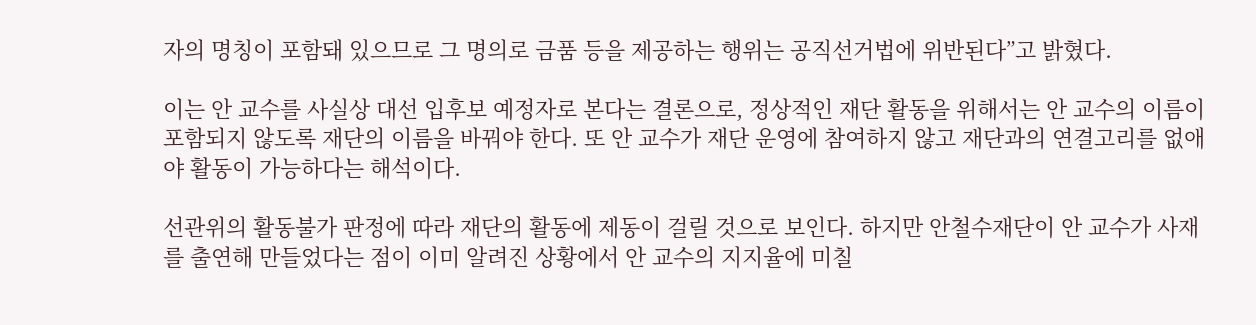자의 명칭이 포함돼 있으므로 그 명의로 금품 등을 제공하는 행위는 공직선거법에 위반된다”고 밝혔다.

이는 안 교수를 사실상 대선 입후보 예정자로 본다는 결론으로, 정상적인 재단 활동을 위해서는 안 교수의 이름이 포함되지 않도록 재단의 이름을 바꿔야 한다. 또 안 교수가 재단 운영에 참여하지 않고 재단과의 연결고리를 없애야 활동이 가능하다는 해석이다.

선관위의 활동불가 판정에 따라 재단의 활동에 제동이 걸릴 것으로 보인다. 하지만 안철수재단이 안 교수가 사재를 출연해 만들었다는 점이 이미 알려진 상황에서 안 교수의 지지율에 미칠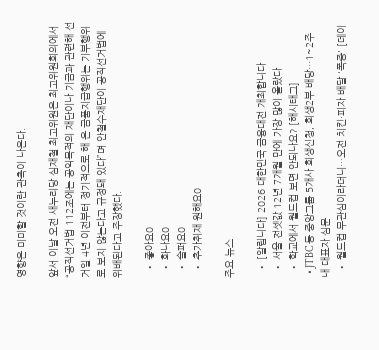영향은 미미할 것이란 관측이 나온다.

앞서 이날 오전 새누리당 심재철 최고위원은 최고위원회의에서 “공직선거법 112조에는 공익목적의 재단이나 기금과 관련해 선거일 4년 이전부터 정기적으로 해 온 금품지급행위는 기부행위로 보지 않는다고 규정돼 있다”며 안철수재단이 공직선거법에 위배된다고 주장했다.

  • 좋아요0
  • 화나요0
  • 슬퍼요0
  • 추가취재 원해요0

주요 뉴스

  • [알립니다] 2026 대한민국 금융대전 개최합니다
  • 서울 전셋값 12년 7개월 만에 가장 많이 올랐다
  • 학교에서 월드컵 보면 안되나요? [해시태그]
  • JTBC 등 중앙그룹 5개사 회생신청, 회생2부 배당…1~2주 내 대표자 심문
  • 월드컵 무관심이라더니…오전 치킨·피자 배달 '폭증' [데이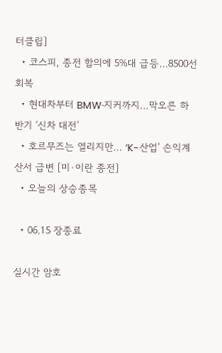터클립]
  • 코스피, 종전 합의에 5%대 급등…8500선 회복
  • 현대차부터 BMW·지커까지…막오른 하반기 ‘신차 대전’
  • 호르무즈는 열리지만… ‘K-산업’ 손익계산서 급변 [미·이란 종전]
  • 오늘의 상승종목

  • 06.15 장종료

실시간 암호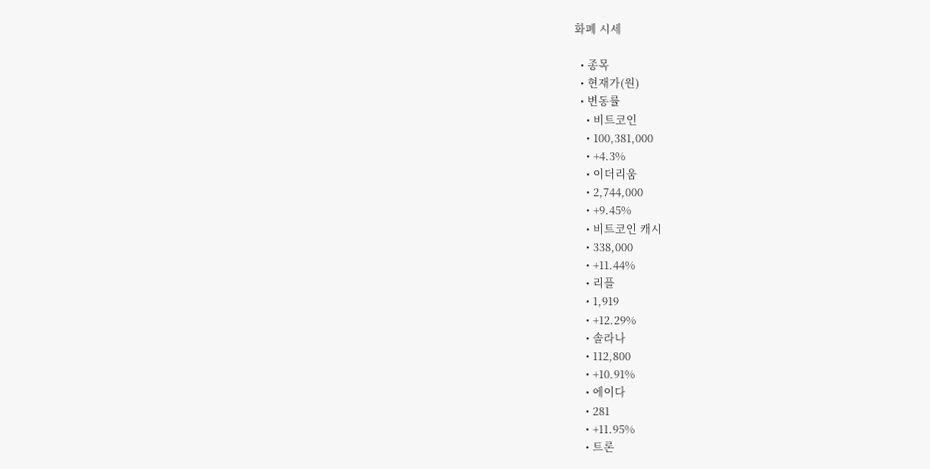화폐 시세

  • 종목
  • 현재가(원)
  • 변동률
    • 비트코인
    • 100,381,000
    • +4.3%
    • 이더리움
    • 2,744,000
    • +9.45%
    • 비트코인 캐시
    • 338,000
    • +11.44%
    • 리플
    • 1,919
    • +12.29%
    • 솔라나
    • 112,800
    • +10.91%
    • 에이다
    • 281
    • +11.95%
    • 트론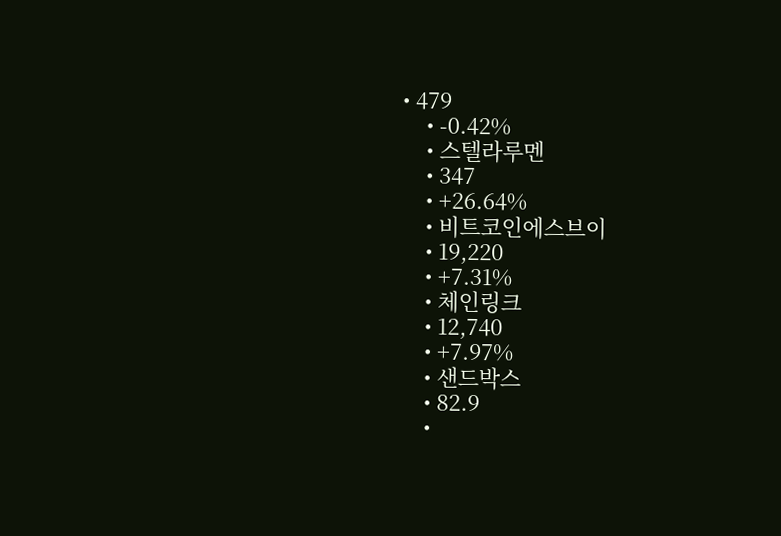• 479
    • -0.42%
    • 스텔라루멘
    • 347
    • +26.64%
    • 비트코인에스브이
    • 19,220
    • +7.31%
    • 체인링크
    • 12,740
    • +7.97%
    • 샌드박스
    • 82.9
    •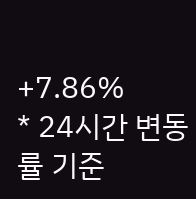+7.86%
* 24시간 변동률 기준